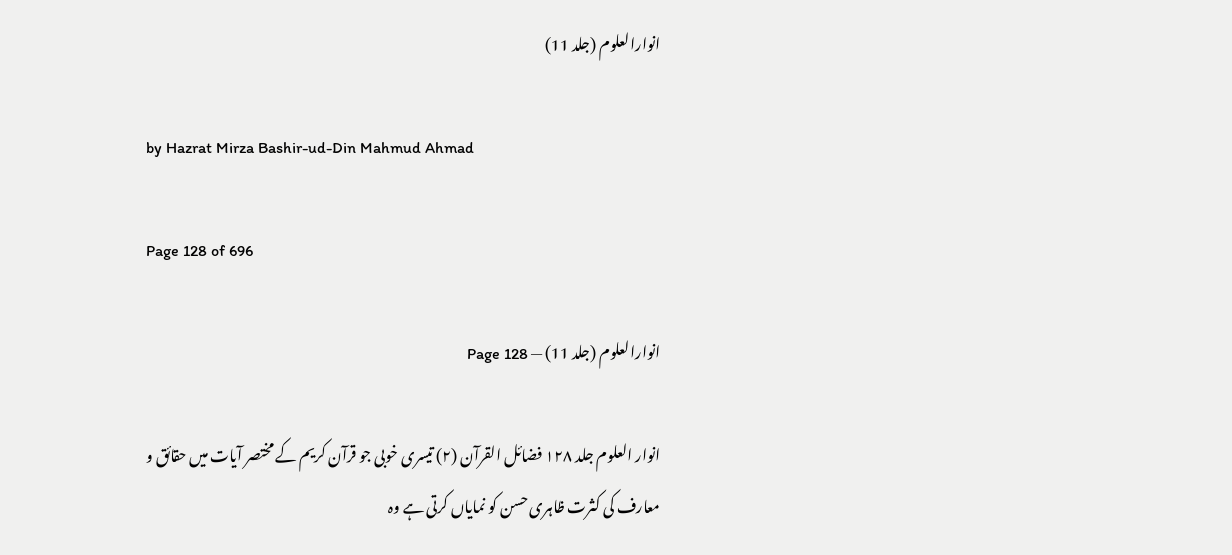انوارالعلوم (جلد 11)

by Hazrat Mirza Bashir-ud-Din Mahmud Ahmad

Page 128 of 696

انوارالعلوم (جلد 11) — Page 128

انوار العلوم جلد ۱۲۸ فضائل القرآن (۲) تیسری خوبی جو قرآن کریم کے مختصر آیات میں حقائق و معارف کی کثرت ظاہری حسن کو نمایاں کرتی ہے وہ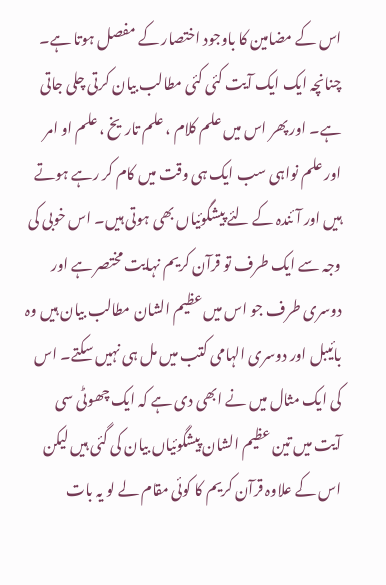اس کے مضامین کا باوجود اختصار کے مفصل ہوتا ہے۔ چنانچہ ایک ایک آیت کئی کئی مطالب بیان کرتی چلی جاتی ہے۔ اور پھر اس میں علم کلام ، علم تاریخ ، علم او امر اور علم نواہی سب ایک ہی وقت میں کام کر رہے ہوتے ہیں اور آئندہ کے لئے پیشگوئیاں بھی ہوتی ہیں۔ اس خوبی کی وجہ سے ایک طرف تو قرآن کریم نہایت مختصر ہے اور دوسری طرف جو اس میں عظیم الشان مطالب بیان ہیں وہ بائیبل اور دوسری الہامی کتب میں مل ہی نہیں سکتے۔ اس کی ایک مثال میں نے ابھی دی ہے کہ ایک چھوٹی سی آیت میں تین عظیم الشان پیشگوئیاں بیان کی گئی ہیں لیکن اس کے علاوہ قرآن کریم کا کوئی مقام لے لو یہ بات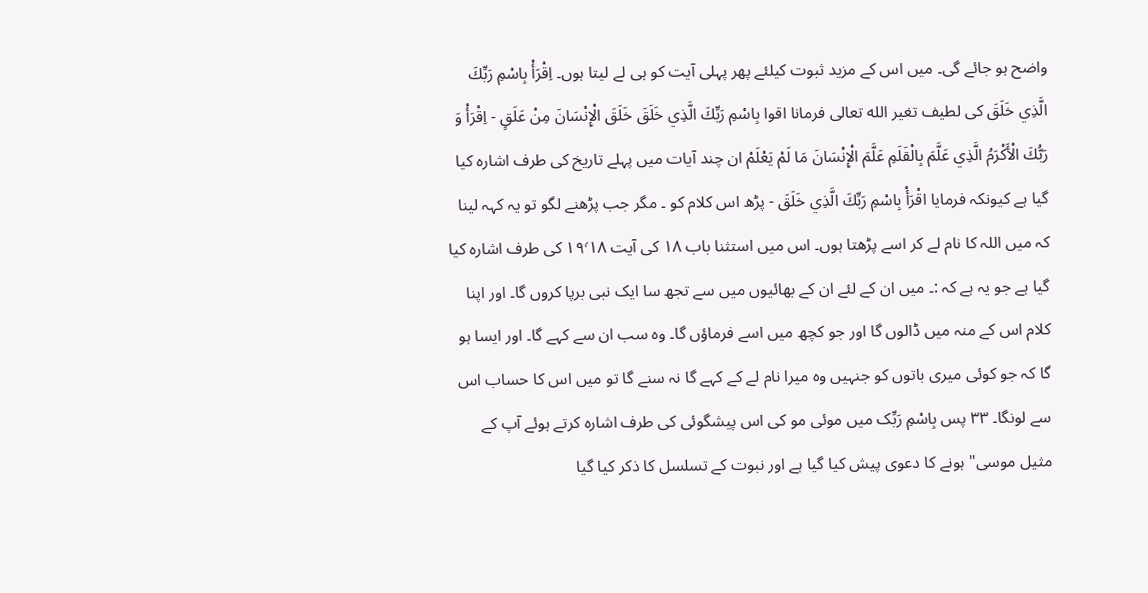واضح ہو جائے گی۔ میں اس کے مزید ثبوت کیلئے پھر پہلی آیت کو ہی لے لیتا ہوں۔ اِقْرَأْ بِاسْمِ رَبِّكَ الَّذِي خَلَقَ کی لطیف تغير الله تعالی فرمانا اقوا بِاسْمِ رَبِّكَ الَّذِي خَلَقَ خَلَقَ الْإِنْسَانَ مِنْ عَلَقٍ - اِقْرَأْ وَ رَبُّكَ الْأَكْرَمُ الَّذِي عَلَّمَ بِالْقَلَمِ عَلَّمَ الْإِنْسَانَ مَا لَمْ يَعْلَمْ ان چند آیات میں پہلے تاریخ کی طرف اشارہ کیا گیا ہے کیونکہ فرمایا اقْرَأْ بِاسْمِ رَبِّكَ الَّذِي خَلَقَ - پڑھ اس کلام کو ۔ مگر جب پڑھنے لگو تو یہ کہہ لینا کہ میں اللہ کا نام لے کر اسے پڑھتا ہوں۔ اس میں استثنا باب ۱۸ کی آیت ۱۹٬۱۸ کی طرف اشارہ کیا گیا ہے جو یہ ہے کہ :۔ میں ان کے لئے ان کے بھائیوں میں سے تجھ سا ایک نبی برپا کروں گا۔ اور اپنا کلام اس کے منہ میں ڈالوں گا اور جو کچھ میں اسے فرماؤں گا۔ وہ سب ان سے کہے گا۔ اور ایسا ہو گا کہ جو کوئی میری باتوں کو جنہیں وہ میرا نام لے کے کہے گا نہ سنے گا تو میں اس کا حساب اس سے لونگا۔ ۳۳ پس بِاسْمِ رَبِّک میں موئی مو کی اس پیشگوئی کی طرف اشارہ کرتے ہوئے آپ کے مثیل موسی" ہونے کا دعوی پیش کیا گیا ہے اور نبوت کے تسلسل کا ذکر کیا گیا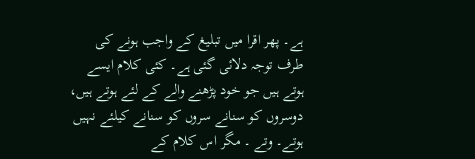ہے۔ پھر اقرا میں تبلیغ کے واجب ہونے کی طرف توجہ دلائی گئی ہے۔ کئی کلام ایسے ہوتے ہیں جو خود پڑھنے والے کے لئے ہوتے ہیں، دوسروں کو سنانے سروں کو سنانے کیلئے نہیں ہوتے۔ وتے ۔ مگر اس کلام کے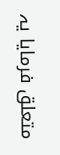متعلق فرمایا یہ